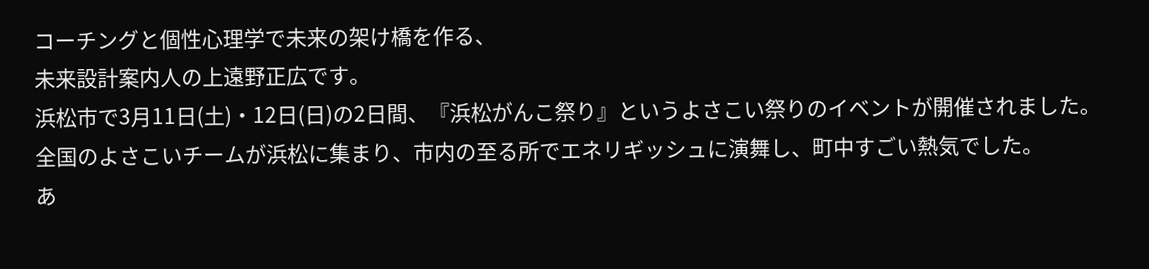コーチングと個性心理学で未来の架け橋を作る、
未来設計案内人の上遠野正広です。
浜松市で3月11日(土)・12日(日)の2日間、『浜松がんこ祭り』というよさこい祭りのイベントが開催されました。全国のよさこいチームが浜松に集まり、市内の至る所でエネリギッシュに演舞し、町中すごい熱気でした。
あ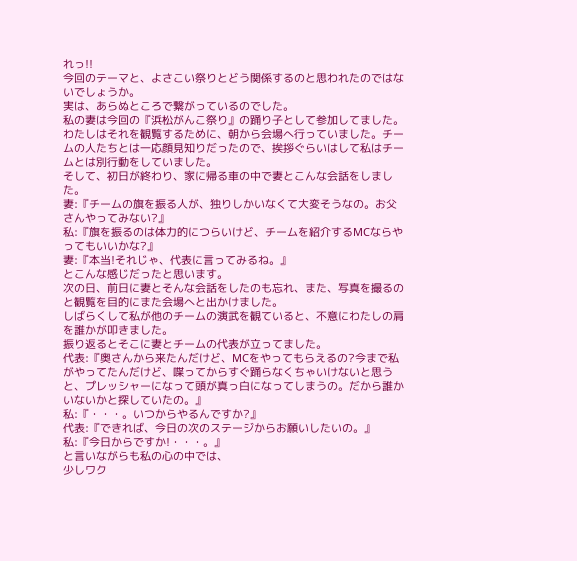れっ!!
今回のテーマと、よさこい祭りとどう関係するのと思われたのではないでしょうか。
実は、あらぬところで繋がっているのでした。
私の妻は今回の『浜松がんこ祭り』の踊り子として参加してました。わたしはそれを観覧するために、朝から会場へ行っていました。チームの人たちとは一応顔見知りだったので、挨拶ぐらいはして私はチームとは別行動をしていました。
そして、初日が終わり、家に帰る車の中で妻とこんな会話をしました。
妻:『チームの旗を振る人が、独りしかいなくて大変そうなの。お父さんやってみない?』
私:『旗を振るのは体力的につらいけど、チームを紹介するMCならやってもいいかな?』
妻:『本当!それじゃ、代表に言ってみるね。』
とこんな感じだったと思います。
次の日、前日に妻とそんな会話をしたのも忘れ、また、写真を撮るのと観覧を目的にまた会場へと出かけました。
しばらくして私が他のチームの演武を観ていると、不意にわたしの肩を誰かが叩きました。
振り返るとそこに妻とチームの代表が立ってました。
代表:『奥さんから来たんだけど、MCをやってもらえるの?今まで私がやってたんだけど、喋ってからすぐ踊らなくちゃいけないと思うと、プレッシャーになって頭が真っ白になってしまうの。だから誰かいないかと探していたの。』
私:『・・・。いつからやるんですか?』
代表:『できれば、今日の次のステージからお願いしたいの。』
私:『今日からですか!・・・。』
と言いながらも私の心の中では、
少しワク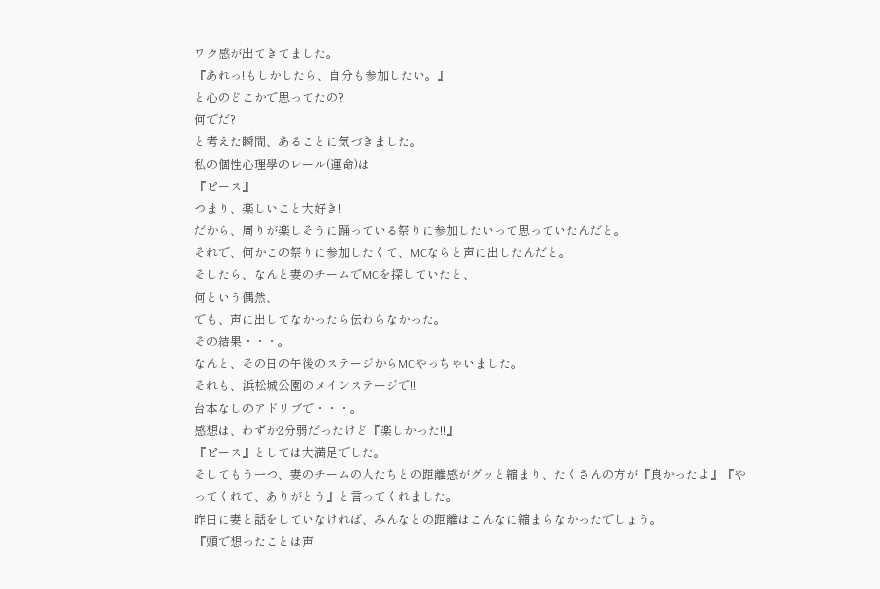ワク感が出てきてました。
『あれっ!もしかしたら、自分も参加したい。』
と心のどこかで思ってたの?
何でだ?
と考えた瞬間、あることに気づきました。
私の個性心理學のレール(運命)は
『ピース』
つまり、楽しいこと大好き!
だから、周りが楽しそうに踊っている祭りに参加したいって思っていたんだと。
それで、何かこの祭りに参加したくて、MCならと声に出したんだと。
そしたら、なんと妻のチームでMCを探していたと、
何という偶然、
でも、声に出してなかったら伝わらなかった。
その結果・・・。
なんと、その日の午後のステージからMCやっちゃいました。
それも、浜松城公園のメインステージで!!
台本なしのアドリブで・・・。
感想は、わずか2分弱だったけど『楽しかった!!』
『ピース』としては大満足でした。
そしてもう一つ、妻のチームの人たちとの距離感がグッと縮まり、たくさんの方が『良かったよ』『やってくれて、ありがとう』と言ってくれました。
昨日に妻と話をしていなければ、みんなとの距離はこんなに縮まらなかったでしょう。
『頭で想ったことは声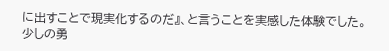に出すことで現実化するのだ』、と言うことを実感した体験でした。
少しの勇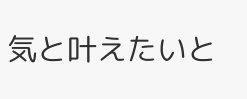気と叶えたいと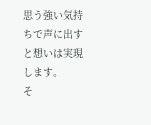思う強い気持ちで声に出すと想いは実現します。
そ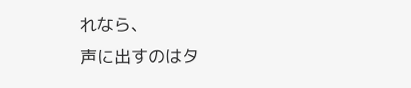れなら、
声に出すのはタ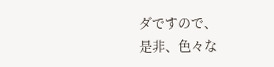ダですので、
是非、色々な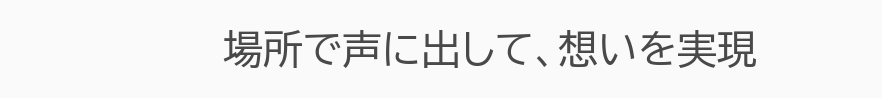場所で声に出して、想いを実現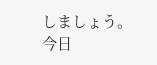しましょう。
今日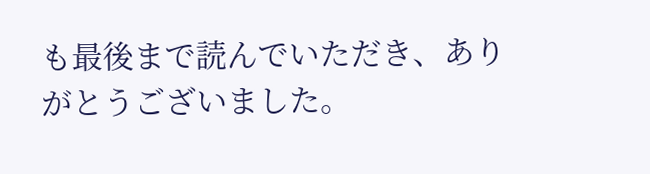も最後まで読んでいただき、ありがとうございました。